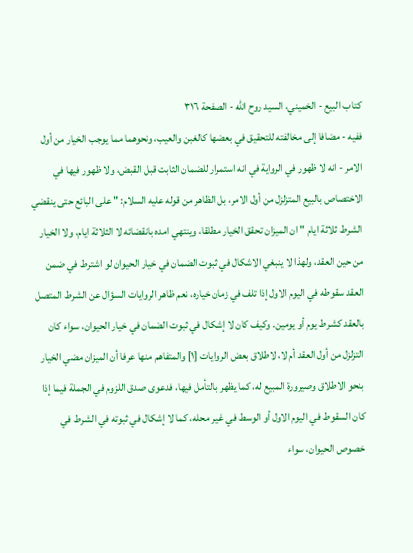كتاب البيع - الخميني، السيد روح الله - الصفحة ٣١٦
ففيه - مضافا إلى مخالفته للتحقيق في بعضها كالغبن والعيب، ونحوهما مما يوجب الخيار من أول الامر - انه لا ظهور في الرواية في انه استمرار للضمان الثابت قبل القبض، ولا ظهور فيها في الاختصاص بالبيع المتزلزل من أول الامر، بل الظاهر من قوله عليه السلام: " على البائع حتى ينقضي الشرط ثلاثة ايام " ان الميزان تحقق الخيار مطلقا، وينتهي امده بانقضائه لا الثلاثة ايام، ولا الخيار من حين العقد، ولهذا لا ينبغي الاشكال في ثبوت الضمان في خيار الحيوان لو اشترط في ضمن العقد سقوطه في اليوم الاول إذا تلف في زمان خياره، نعم ظاهر الروايات السؤال عن الشرط المتصل بالعقد كشرط يوم أو يومين. وكيف كان لا إشكال في ثبوت الضمان في خيار الحيوان، سواء كان التزلزل من أول العقد أم لا، لاطلاق بعض الروايات [١] والمتفاهم منها عرفا أن الميزان مضي الخيار بنحو الاطلاق وصيرورة المبيع له، كما يظهر بالتأمل فيها، فدعوى صدق اللزوم في الجملة فيما إذا كان السقوط في اليوم الاول أو الوسط في غير محله، كما لا إشكال في ثبوته في الشرط في خصوص الحيوان، سواء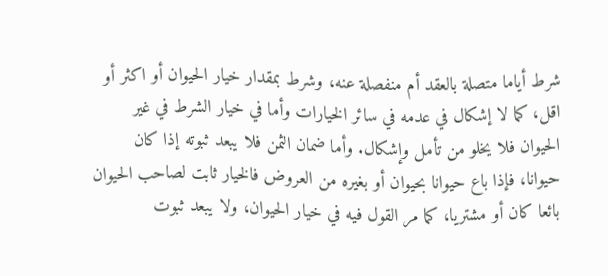شرط أياما متصلة بالعقد أم منفصلة عنه، وشرط بمقدار خيار الحيوان أو اكثر أو اقل، كما لا إشكال في عدمه في سائر الخيارات وأما في خيار الشرط في غير الحيوان فلا يخلو من تأمل وإشكال. وأما ضمان الثمن فلا يبعد ثبوته إذا كان حيوانا، فإذا باع حيوانا بحيوان أو بغيره من العروض فالخيار ثابت لصاحب الحيوان بائعا كان أو مشتريا، كما مر القول فيه في خيار الحيوان، ولا يبعد ثبوت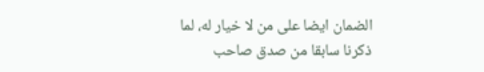الضمان ايضا على من لا خيار له، لما ذكرنا سابقا من صدق صاحب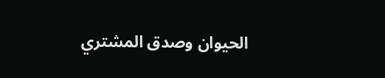الحيوان وصدق المشتري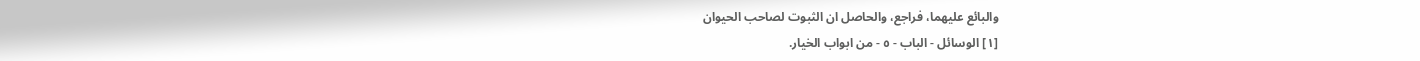والبائع عليهما، فراجع، والحاصل ان الثبوت لصاحب الحيوان
[١] الوسائل - الباب - ٥ - من ابواب الخيار.